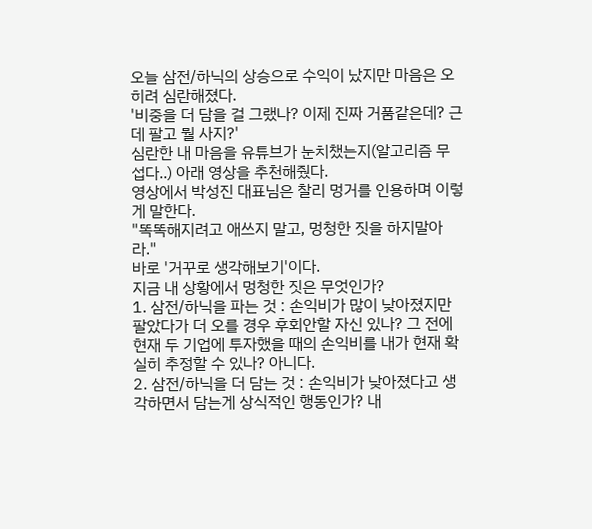오늘 삼전/하닉의 상승으로 수익이 났지만 마음은 오히려 심란해졌다.
'비중을 더 담을 걸 그랬나? 이제 진짜 거품같은데? 근데 팔고 뭘 사지?'
심란한 내 마음을 유튜브가 눈치챘는지(알고리즘 무섭다..) 아래 영상을 추천해줬다.
영상에서 박성진 대표님은 찰리 멍거를 인용하며 이렇게 말한다.
"똑똑해지려고 애쓰지 말고, 멍청한 짓을 하지말아라."
바로 '거꾸로 생각해보기'이다.
지금 내 상황에서 멍청한 짓은 무엇인가?
1. 삼전/하닉을 파는 것 : 손익비가 많이 낮아졌지만 팔았다가 더 오를 경우 후회안할 자신 있나? 그 전에 현재 두 기업에 투자했을 때의 손익비를 내가 현재 확실히 추정할 수 있나? 아니다.
2. 삼전/하닉을 더 담는 것 : 손익비가 낮아졌다고 생각하면서 담는게 상식적인 행동인가? 내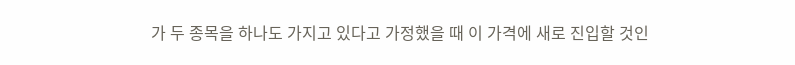가 두 종목을 하나도 가지고 있다고 가정했을 때 이 가격에 새로 진입할 것인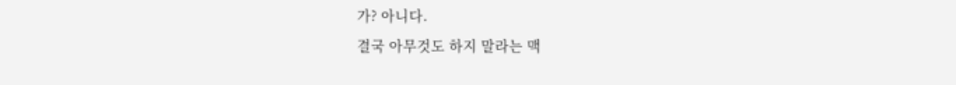가? 아니다.
결국 아무것도 하지 말라는 맥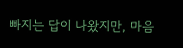빠지는 답이 나왔지만, 마음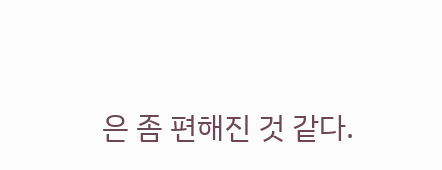은 좀 편해진 것 같다.